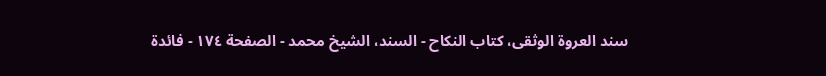سند العروة الوثقى، كتاب النكاح - السند، الشيخ محمد - الصفحة ١٧٤ - فائدة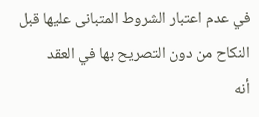في عدم اعتبار الشروط المتبانى عليها قبل النكاح من دون التصريح بها في العقد
أنه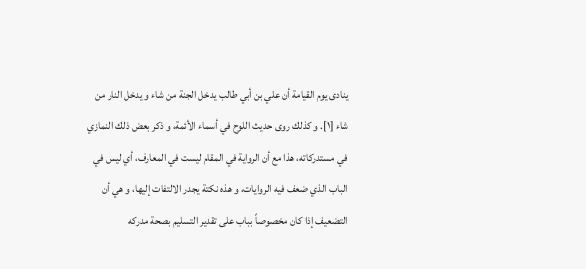ينادى يوم القيامة أن علي بن أبي طالب يدخل الجنة من شاء و يدخل النار من شاء [١]. و كذلك روى حديث اللوح في أسماء الأئمة، و ذكر بعض ذلك النمازي في مستدركاته، هذا مع أن الرواية في المقام ليست في المعارف، أي ليس في الباب الذي ضعف فيه الروايات، و هذه نكتة يجدر الالتفات إليها، و هي أن التضعيف إذا كان مخصوصاً بباب على تقدير التسليم بصحة مدركه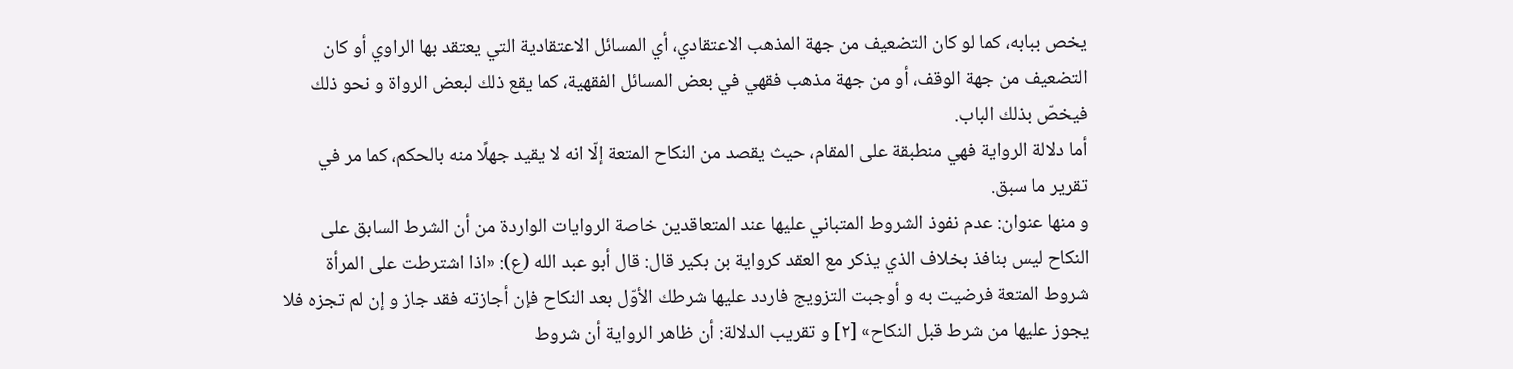يخص ببابه، كما لو كان التضعيف من جهة المذهب الاعتقادي، أي المسائل الاعتقادية التي يعتقد بها الراوي أو كان التضعيف من جهة الوقف، أو من جهة مذهب فقهي في بعض المسائل الفقهية، كما يقع ذلك لبعض الرواة و نحو ذلك فيخصّ بذلك الباب.
أما دلالة الرواية فهي منطبقة على المقام، حيث يقصد من النكاح المتعة إلّا انه لا يقيد جهلًا منه بالحكم، كما مر في تقرير ما سبق.
و منها عنوان: عدم نفوذ الشروط المتباني عليها عند المتعاقدين خاصة الروايات الواردة من أن الشرط السابق على النكاح ليس بنافذ بخلاف الذي يذكر مع العقد كرواية بن بكير قال: قال أبو عبد الله (ع): «اذا اشترطت على المرأة شروط المتعة فرضيت به و أوجبت التزويج فاردد عليها شرطك الأوّل بعد النكاح فإن أجازته فقد جاز و إن لم تجزه فلا يجوز عليها من شرط قبل النكاح» [٢] و تقريب الدلالة: أن ظاهر الرواية أن شروط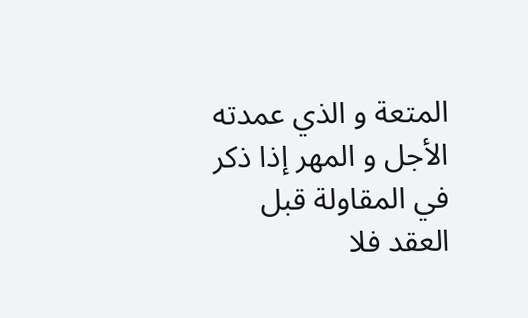المتعة و الذي عمدته الأجل و المهر إذا ذكر في المقاولة قبل العقد فلا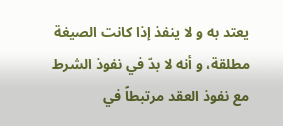يعتد به و لا ينفذ إذا كانت الصيغة مطلقة، و أنه لا بدّ في نفوذ الشرط مع نفوذ العقد مرتبطاً في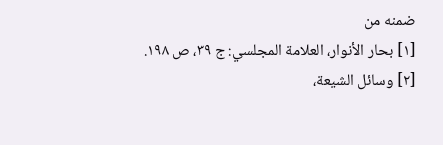ضمنه من
[١] بحار الأنوار، العلامة المجلسي: ج ٣٩، ص ١٩٨.
[٢] وسائل الشيعة،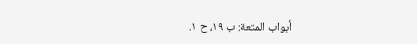أبواب المتعة: ب ١٩، ح ١.